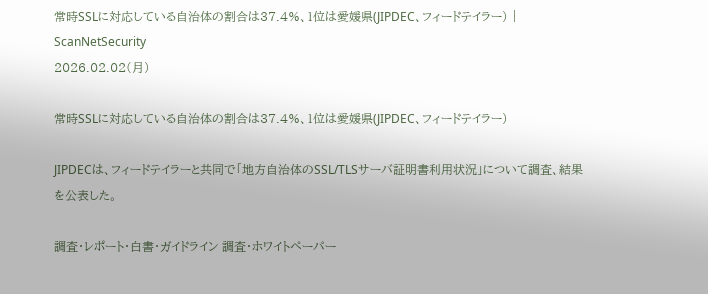常時SSLに対応している自治体の割合は37.4%、1位は愛媛県(JIPDEC、フィードテイラー) | ScanNetSecurity
2026.02.02(月)

常時SSLに対応している自治体の割合は37.4%、1位は愛媛県(JIPDEC、フィードテイラー)

JIPDECは、フィードテイラーと共同で「地方自治体のSSL/TLSサーバ証明書利用状況」について調査、結果を公表した。

調査・レポート・白書・ガイドライン 調査・ホワイトペーパー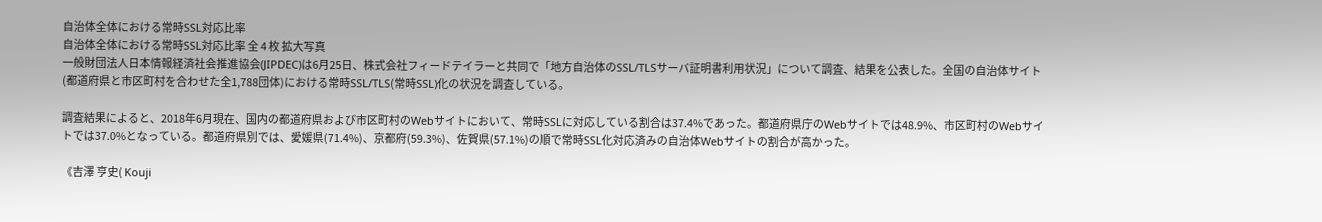自治体全体における常時SSL対応比率
自治体全体における常時SSL対応比率 全 4 枚 拡大写真
一般財団法人日本情報経済社会推進協会(JIPDEC)は6月25日、株式会社フィードテイラーと共同で「地方自治体のSSL/TLSサーバ証明書利用状況」について調査、結果を公表した。全国の自治体サイト(都道府県と市区町村を合わせた全1,788団体)における常時SSL/TLS(常時SSL)化の状況を調査している。

調査結果によると、2018年6月現在、国内の都道府県および市区町村のWebサイトにおいて、常時SSLに対応している割合は37.4%であった。都道府県庁のWebサイトでは48.9%、市区町村のWebサイトでは37.0%となっている。都道府県別では、愛媛県(71.4%)、京都府(59.3%)、佐賀県(57.1%)の順で常時SSL化対応済みの自治体Webサイトの割合が高かった。

《吉澤 亨史( Kouji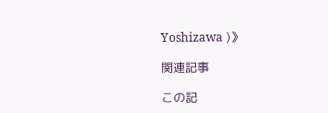Yoshizawa )》

関連記事

この記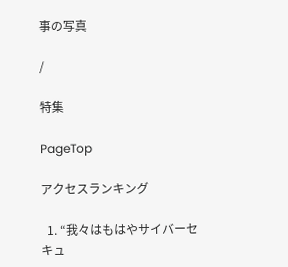事の写真

/

特集

PageTop

アクセスランキング

  1. “我々はもはやサイバーセキュ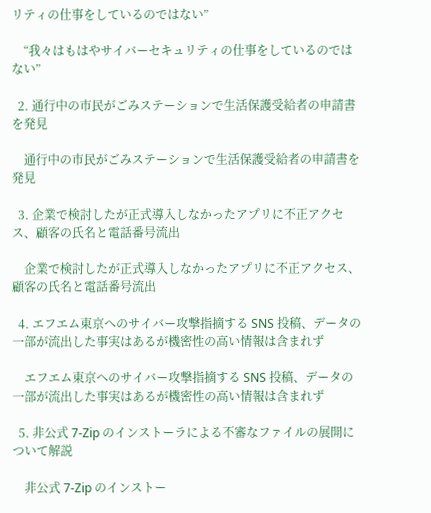リティの仕事をしているのではない”

    “我々はもはやサイバーセキュリティの仕事をしているのではない”

  2. 通行中の市民がごみステーションで生活保護受給者の申請書を発見

    通行中の市民がごみステーションで生活保護受給者の申請書を発見

  3. 企業で検討したが正式導入しなかったアプリに不正アクセス、顧客の氏名と電話番号流出

    企業で検討したが正式導入しなかったアプリに不正アクセス、顧客の氏名と電話番号流出

  4. エフエム東京へのサイバー攻撃指摘する SNS 投稿、データの一部が流出した事実はあるが機密性の高い情報は含まれず

    エフエム東京へのサイバー攻撃指摘する SNS 投稿、データの一部が流出した事実はあるが機密性の高い情報は含まれず

  5. 非公式 7-Zip のインストーラによる不審なファイルの展開について解説

    非公式 7-Zip のインストー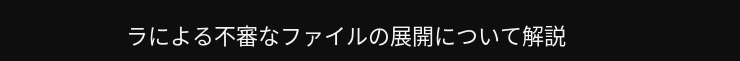ラによる不審なファイルの展開について解説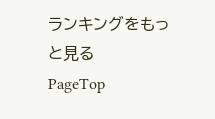ランキングをもっと見る
PageTop